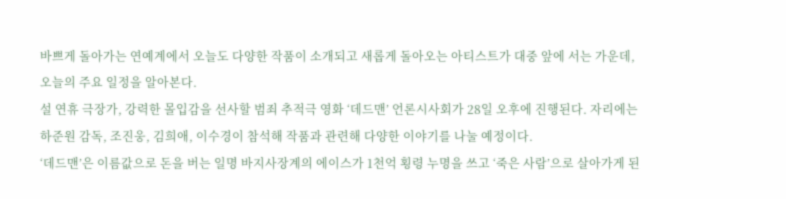바쁘게 돌아가는 연예계에서 오늘도 다양한 작품이 소개되고 새롭게 돌아오는 아티스트가 대중 앞에 서는 가운데, 오늘의 주요 일정을 알아본다.
설 연휴 극장가, 강력한 몰입감을 선사할 범죄 추적극 영화 ‘데드맨’ 언론시사회가 28일 오후에 진행된다. 자리에는 하준원 감독, 조진웅, 김희애, 이수경이 참석해 작품과 관련해 다양한 이야기를 나눌 예정이다.
‘데드맨’은 이름값으로 돈을 버는 일명 바지사장계의 에이스가 1천억 횡령 누명을 쓰고 ‘죽은 사람’으로 살아가게 된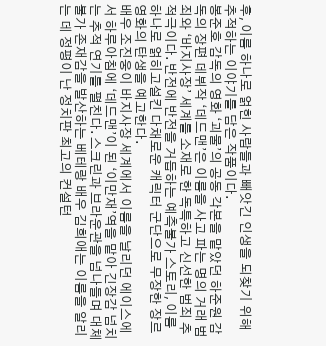후, 이름 하나로 얽힌 사람들과 빼앗긴 인생을 되찾기 위해 추적하는 이야기를 담은 작품이다.
봉준호 감독의 영화 ‘괴물’의 공동 각본을 맡았던 하준원 감독의 장편 데뷔작 ‘데드맨’은 이름을 사고 파는 명의 거래 범죄와 ‘바지사장’ 세계를 소재로 한 독특하고 신선한 범죄 추적극이다. 반전에 반전을 거듭하는 예측불가 스토리, 이름 하나로 얽히고설킨 다채로운 캐릭터 군단으로 무장한 장르 영화의 탄생을 예고한다.
배우 조진웅이 바지사장 세계에서 이름을 날리던 에이스에서 하루아침에 ‘데드맨’이 된 ‘이만재’역을 맡아 긴장감 넘치는 추적 연기를 펼친다. 스크린과 브라운관을 넘나들며 대체 불가 존재감을 발산하는 베테랑 배우 김희애는 이름을 알리는 데 정평이 난 정치판 최고의 컨설턴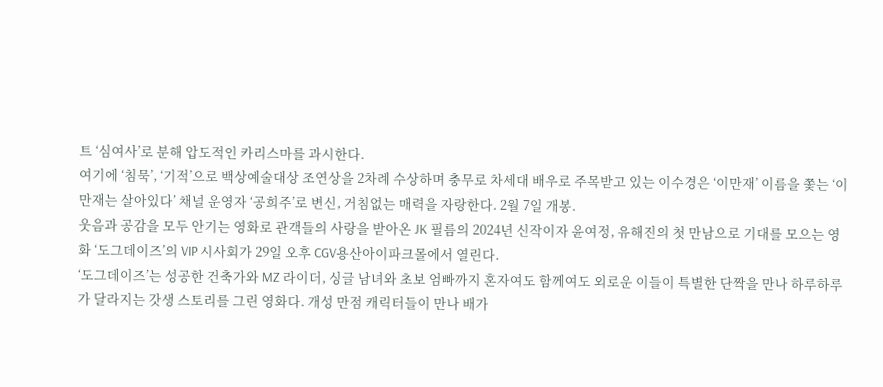트 ‘심여사’로 분해 압도적인 카리스마를 과시한다.
여기에 ‘침묵’, ‘기적’으로 백상예술대상 조연상을 2차례 수상하며 충무로 차세대 배우로 주목받고 있는 이수경은 ‘이만재’ 이름을 쫓는 ‘이만재는 살아있다’ 채널 운영자 ‘공희주’로 변신, 거침없는 매력을 자랑한다. 2월 7일 개봉.
웃음과 공감을 모두 안기는 영화로 관객들의 사랑을 받아온 JK 필름의 2024년 신작이자 윤여정, 유해진의 첫 만남으로 기대를 모으는 영화 ‘도그데이즈’의 VIP 시사회가 29일 오후 CGV용산아이파크몰에서 열린다.
‘도그데이즈’는 성공한 건축가와 MZ 라이더, 싱글 남녀와 초보 엄빠까지 혼자여도 함께여도 외로운 이들이 특별한 단짝을 만나 하루하루가 달라지는 갓생 스토리를 그린 영화다. 개성 만점 캐릭터들이 만나 배가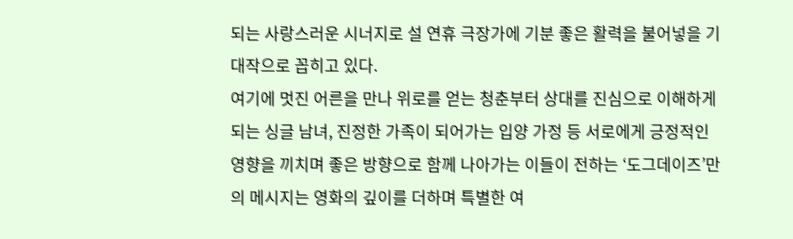되는 사랑스러운 시너지로 설 연휴 극장가에 기분 좋은 활력을 불어넣을 기대작으로 꼽히고 있다.
여기에 멋진 어른을 만나 위로를 얻는 청춘부터 상대를 진심으로 이해하게 되는 싱글 남녀, 진정한 가족이 되어가는 입양 가정 등 서로에게 긍정적인 영향을 끼치며 좋은 방향으로 함께 나아가는 이들이 전하는 ‘도그데이즈’만의 메시지는 영화의 깊이를 더하며 특별한 여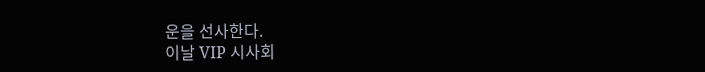운을 선사한다.
이날 VIP 시사회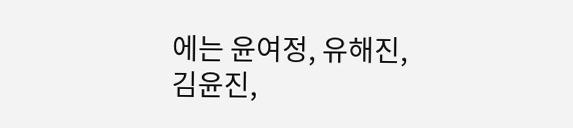에는 윤여정, 유해진, 김윤진,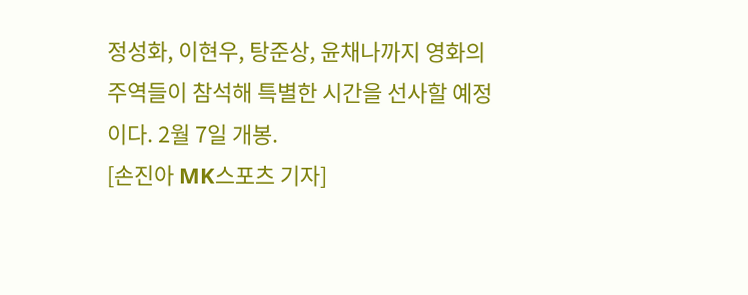정성화, 이현우, 탕준상, 윤채나까지 영화의 주역들이 참석해 특별한 시간을 선사할 예정이다. 2월 7일 개봉.
[손진아 MK스포츠 기자]